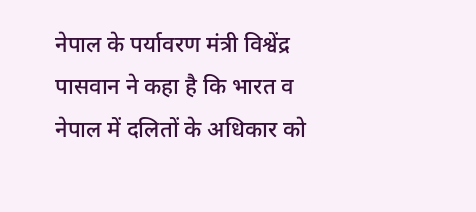नेपाल के पर्यावरण मंत्री विश्वेंद्र पासवान ने कहा है कि भारत व नेपाल में दलितों के अधिकार को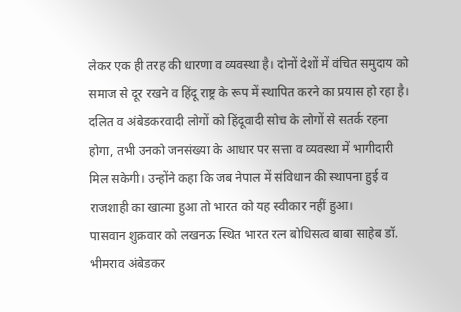लेकर एक ही तरह की धारणा व व्यवस्था है। दोनों देशों में वंचित समुदाय को समाज से दूर रखने व हिंदू राष्ट्र के रूप में स्थापित करने का प्रयास हो रहा है।
दलित व अंबेडकरवादी लोगों को हिंदूवादी सोच के लोगों से सतर्क रहना होगा, तभी उनको जनसंख्या के आधार पर सत्ता व व्यवस्था में भागीदारी मिल सकेगी। उन्होंने कहा कि जब नेपाल में संविधान की स्थापना हुई व राजशाही का खात्मा हुआ तो भारत को यह स्वीकार नहीं हुआ।
पासवान शुक्रवार को लखनऊ स्थित भारत रत्न बोधिसत्व बाबा साहेब डॉ. भीमराव अंबेडकर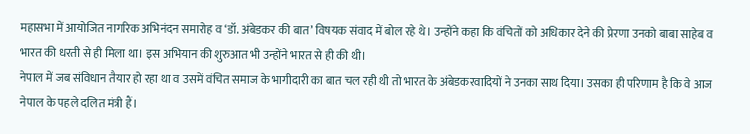महासभा में आयोजित नागरिक अभिनंदन समारोह व ‘डॉ. अंबेडकर की बात’ विषयक संवाद में बोल रहे थे। उन्होंने कहा कि वंचितों को अधिकार देने की प्रेरणा उनको बाबा साहेब व भारत की धरती से ही मिला था। इस अभियान की शुरुआत भी उन्होंने भारत से ही की थी।
नेपाल में जब संविधान तैयार हो रहा था व उसमें वंचित समाज के भागीदारी का बात चल रही थी तो भारत के अंबेडकरवादियों ने उनका साथ दिया। उसका ही परिणाम है कि वे आज नेपाल के पहले दलित मंत्री हैं।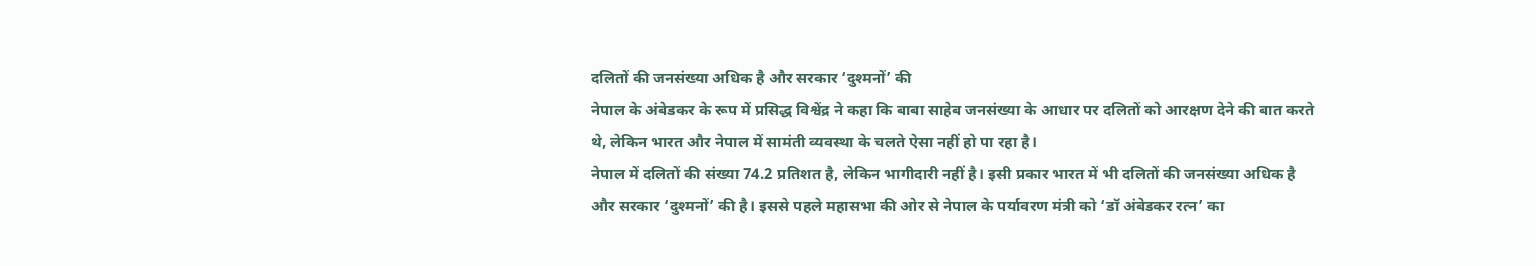दलितों की जनसंख्या अधिक है और सरकार ‘दुश्मनों’ की
नेपाल के अंबेडकर के रूप में प्रसिद्ध विश्वेंद्र ने कहा कि बाबा साहेब जनसंख्या के आधार पर दलितों को आरक्षण देने की बात करते थे, लेकिन भारत और नेपाल में सामंती व्यवस्था के चलते ऐसा नहीं हो पा रहा है।
नेपाल में दलितों की संख्या 74.2 प्रतिशत है, लेकिन भागीदारी नहीं है। इसी प्रकार भारत में भी दलितों की जनसंख्या अधिक है और सरकार ‘दुश्मनों’ की है। इससे पहले महासभा की ओर से नेपाल के पर्यावरण मंत्री को ‘डॉ अंबेडकर रत्न’ का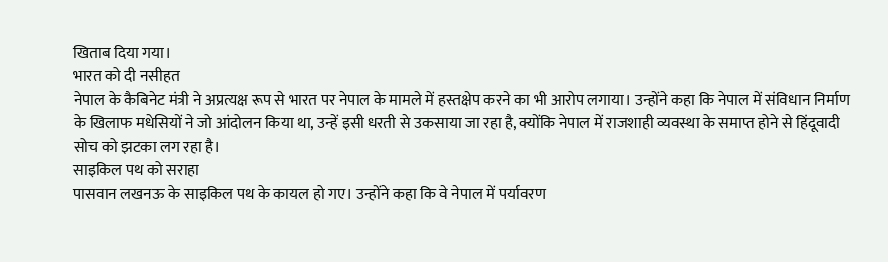खिताब दिया गया।
भारत को दी नसीहत
नेपाल के कैबिनेट मंत्री ने अप्रत्यक्ष रूप से भारत पर नेपाल के मामले में हस्तक्षेप करने का भी आरोप लगाया। उन्होंने कहा कि नेपाल में संविधान निर्माण के खिलाफ मधेसियों ने जो आंदोलन किया था, उन्हें इसी धरती से उकसाया जा रहा है, क्योंकि नेपाल में राजशाही व्यवस्था के समाप्त होने से हिंदूवादी सोच को झटका लग रहा है।
साइकिल पथ को सराहा
पासवान लखनऊ के साइकिल पथ के कायल हो गए। उन्होंने कहा कि वे नेपाल में पर्यावरण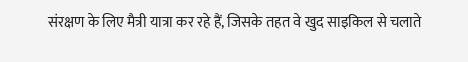संरक्षण के लिए मैत्री यात्रा कर रहे हैं, जिसके तहत वे खुद साइकिल से चलाते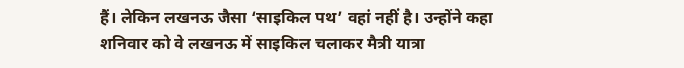हैं। लेकिन लखनऊ जैसा ‘साइकिल पथ’ वहां नहीं है। उन्होंने कहा शनिवार को वे लखनऊ में साइकिल चलाकर मैत्री यात्रा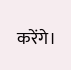करेंगे।